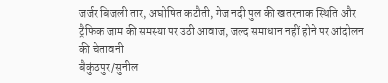जर्जर बिजली तार, अघोषित कटौती, गेज नदी पुल की खतरनाक स्थिति और ट्रैफिक जाम की समस्या पर उठी आवाज, जल्द समाधान नहीं होने पर आंदोलन की चेतावनी
बैकुंठपुर/सुनील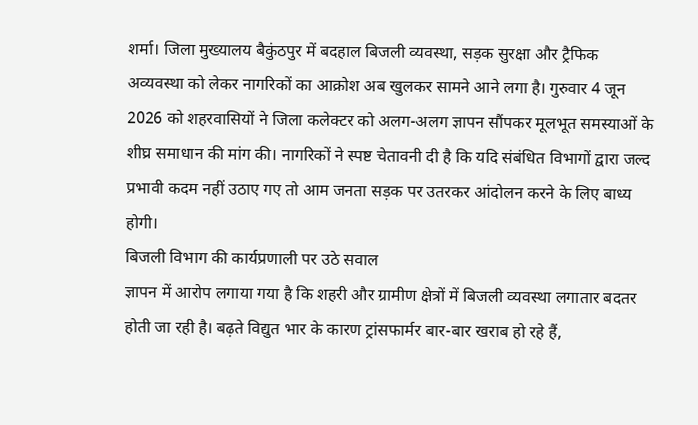शर्मा। जिला मुख्यालय बैकुंठपुर में बदहाल बिजली व्यवस्था, सड़क सुरक्षा और ट्रैफिक अव्यवस्था को लेकर नागरिकों का आक्रोश अब खुलकर सामने आने लगा है। गुरुवार 4 जून 2026 को शहरवासियों ने जिला कलेक्टर को अलग-अलग ज्ञापन सौंपकर मूलभूत समस्याओं के शीघ्र समाधान की मांग की। नागरिकों ने स्पष्ट चेतावनी दी है कि यदि संबंधित विभागों द्वारा जल्द प्रभावी कदम नहीं उठाए गए तो आम जनता सड़क पर उतरकर आंदोलन करने के लिए बाध्य होगी।
बिजली विभाग की कार्यप्रणाली पर उठे सवाल
ज्ञापन में आरोप लगाया गया है कि शहरी और ग्रामीण क्षेत्रों में बिजली व्यवस्था लगातार बदतर होती जा रही है। बढ़ते विद्युत भार के कारण ट्रांसफार्मर बार-बार खराब हो रहे हैं,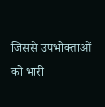जिससे उपभोक्ताओं को भारी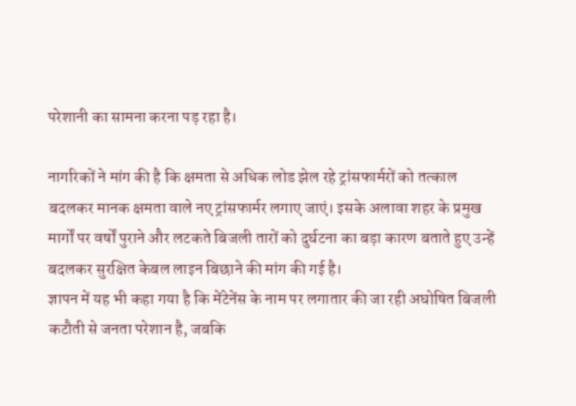परेशानी का सामना करना पड़ रहा है।

नागरिकों ने मांग की है कि क्षमता से अधिक लोड झेल रहे ट्रांसफार्मरों को तत्काल बदलकर मानक क्षमता वाले नए ट्रांसफार्मर लगाए जाएं। इसके अलावा शहर के प्रमुख मार्गों पर वर्षों पुराने और लटकते बिजली तारों को दुर्घटना का बड़ा कारण बताते हुए उन्हें बदलकर सुरक्षित केबल लाइन बिछाने की मांग की गई है।
ज्ञापन में यह भी कहा गया है कि मेंटेनेंस के नाम पर लगातार की जा रही अघोषित बिजली कटौती से जनता परेशान है, जबकि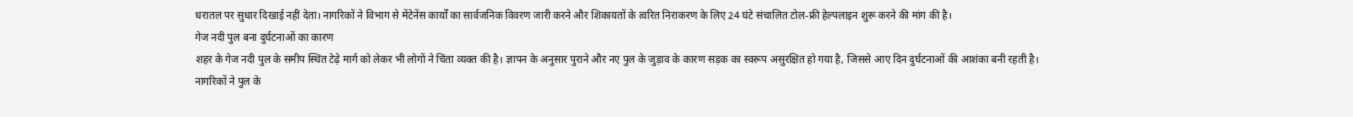धरातल पर सुधार दिखाई नहीं देता। नागरिकों ने विभाग से मेंटेनेंस कार्यों का सार्वजनिक विवरण जारी करने और शिकायतों के त्वरित निराकरण के लिए 24 घंटे संचालित टोल-फ्री हेल्पलाइन शुरू करने की मांग की है।
गेज नदी पुल बना दुर्घटनाओं का कारण
शहर के गेज नदी पुल के समीप स्थित टेढ़े मार्ग को लेकर भी लोगों ने चिंता व्यक्त की है। ज्ञापन के अनुसार पुराने और नए पुल के जुड़ाव के कारण सड़क का स्वरूप असुरक्षित हो गया है, जिससे आए दिन दुर्घटनाओं की आशंका बनी रहती है।
नागरिकों ने पुल के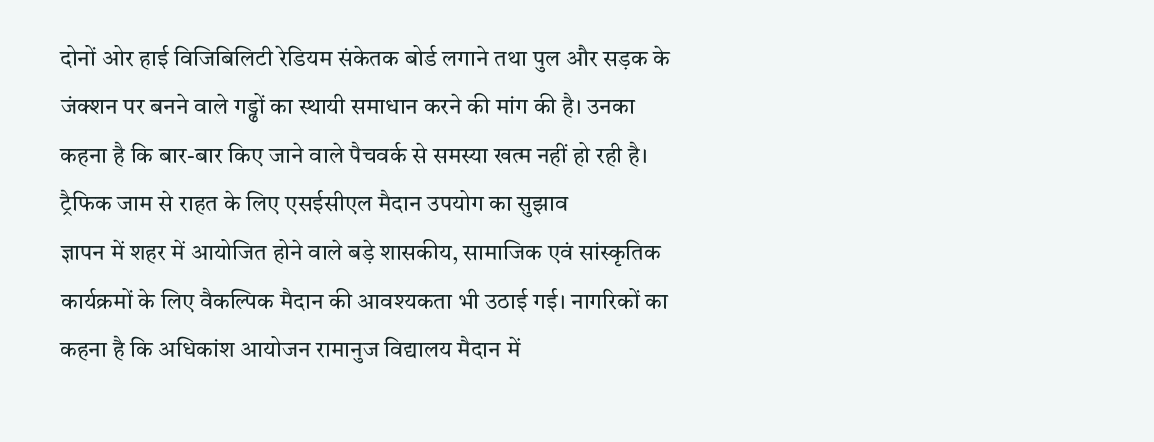दोनों ओर हाई विजिबिलिटी रेडियम संकेतक बोर्ड लगाने तथा पुल और सड़क के जंक्शन पर बनने वाले गड्ढों का स्थायी समाधान करने की मांग की है। उनका कहना है कि बार-बार किए जाने वाले पैचवर्क से समस्या खत्म नहीं हो रही है।
ट्रैफिक जाम से राहत के लिए एसईसीएल मैदान उपयोग का सुझाव
ज्ञापन में शहर में आयोजित होने वाले बड़े शासकीय, सामाजिक एवं सांस्कृतिक कार्यक्रमों के लिए वैकल्पिक मैदान की आवश्यकता भी उठाई गई। नागरिकों का कहना है कि अधिकांश आयोजन रामानुज विद्यालय मैदान में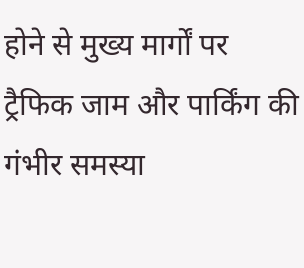होने से मुख्य मार्गों पर ट्रैफिक जाम और पार्किंग की गंभीर समस्या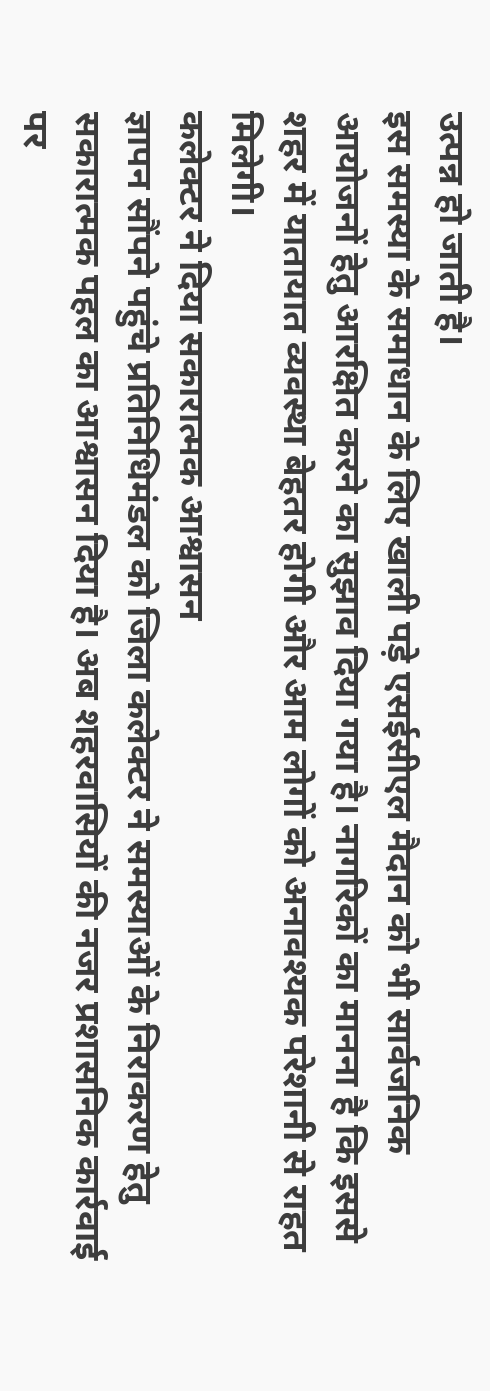उत्पन्न हो जाती है।
इस समस्या के समाधान के लिए खाली पड़े एसईसीएल मैदान को भी सार्वजनिक आयोजनों हेतु आरक्षित करने का सुझाव दिया गया है। नागरिकों का मानना है कि इससे शहर में यातायात व्यवस्था बेहतर होगी और आम लोगों को अनावश्यक परेशानी से राहत मिलेगी।
कलेक्टर ने दिया सकारात्मक आश्वासन
ज्ञापन सौंपने पहुंचे प्रतिनिधिमंडल को जिला कलेक्टर ने समस्याओं के निराकरण हेतु सकारात्मक पहल का आश्वासन दिया है। अब शहरवासियों की नजर प्रशासनिक कार्रवाई पर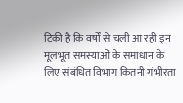टिकी है कि वर्षों से चली आ रही इन मूलभूत समस्याओं के समाधान के लिए संबंधित विभाग कितनी गंभीरता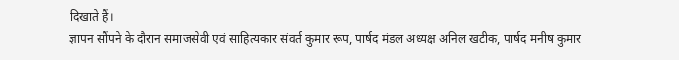दिखाते हैं।
ज्ञापन सौंपने के दौरान समाजसेवी एवं साहित्यकार संवर्त कुमार रूप, पार्षद मंडल अध्यक्ष अनिल खटीक, पार्षद मनीष कुमार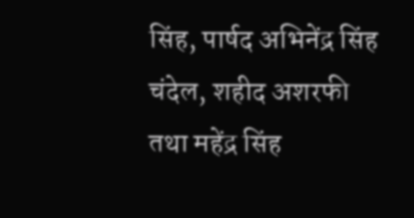सिंह, पार्षद अभिनेंद्र सिंह चंदेल, शहीद अशरफी तथा महेंद्र सिंह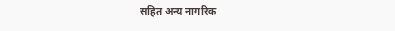सहित अन्य नागरिक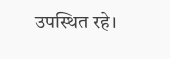उपस्थित रहे।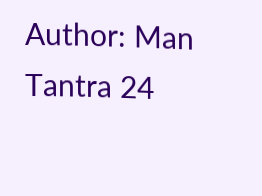Author: Man Tantra 24